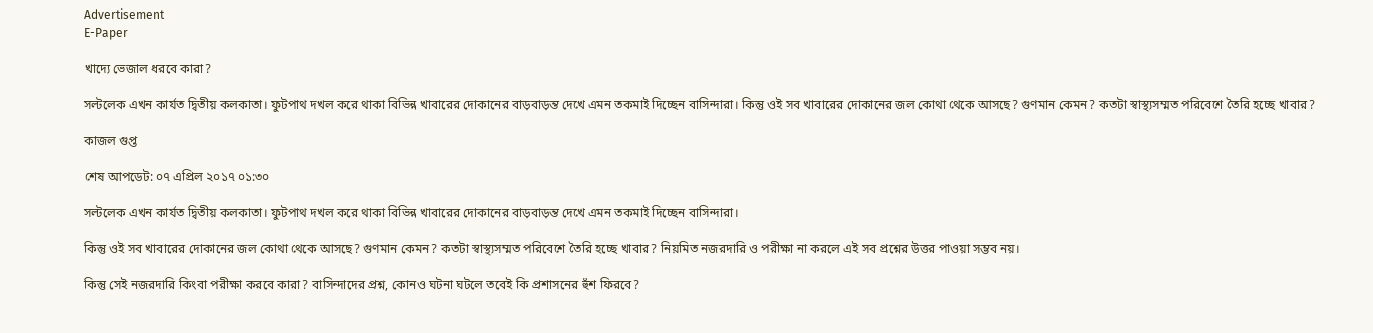Advertisement
E-Paper

খাদ্যে ভেজাল ধরবে কারা?

সল্টলেক এখন কার্যত দ্বিতীয় কলকাতা। ফুটপাথ দখল করে থাকা বিভিন্ন খাবারের দোকানের বাড়বাড়ন্ত দেখে এমন তকমাই দিচ্ছেন বাসিন্দারা। কিন্তু ওই সব খাবারের দোকানের জল কোথা থেকে আসছে? গুণমান কেমন? কতটা স্বাস্থ্যসম্মত পরিবেশে তৈরি হচ্ছে খাবার?

কাজল গুপ্ত

শেষ আপডেট: ০৭ এপ্রিল ২০১৭ ০১:৩০

সল্টলেক এখন কার্যত দ্বিতীয় কলকাতা। ফুটপাথ দখল করে থাকা বিভিন্ন খাবারের দোকানের বাড়বাড়ন্ত দেখে এমন তকমাই দিচ্ছেন বাসিন্দারা।

কিন্তু ওই সব খাবারের দোকানের জল কোথা থেকে আসছে? গুণমান কেমন? কতটা স্বাস্থ্যসম্মত পরিবেশে তৈরি হচ্ছে খাবার? নিয়মিত নজরদারি ও পরীক্ষা না করলে এই সব প্রশ্নের উত্তর পাওয়া সম্ভব নয়।

কিন্তু সেই নজরদারি কিংবা পরীক্ষা করবে কারা? বাসিন্দাদের প্রশ্ন, কোনও ঘটনা ঘটলে তবেই কি প্রশাসনের হুঁশ ফিরবে?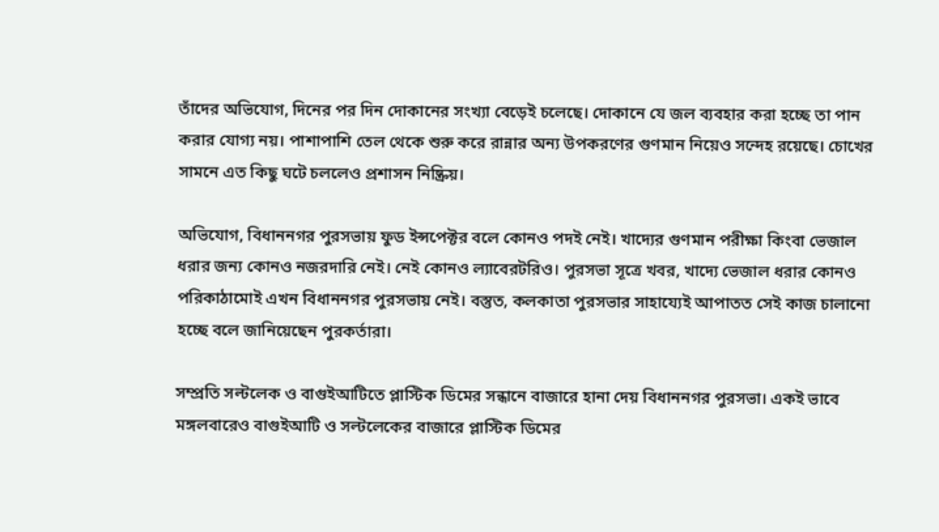তাঁদের অভিযোগ, দিনের পর দিন দোকানের সংখ্যা বেড়েই চলেছে। দোকানে যে জল ব্যবহার করা হচ্ছে তা পান করার যোগ্য নয়। পাশাপাশি তেল থেকে শুরু করে রান্নার অন্য উপকরণের গুণমান নিয়েও সন্দেহ রয়েছে। চোখের সামনে এত কিছু ঘটে চললেও প্রশাসন নিষ্ক্রিয়।

অভিযোগ, বিধাননগর পুরসভায় ফুড ইন্সপেক্টর বলে কোনও পদই নেই। খাদ্যের গুণমান পরীক্ষা কিংবা ভেজাল ধরার জন্য কোনও নজরদারি নেই। নেই কোনও ল্যাবেরটরিও। পুরসভা সূত্রে খবর, খাদ্যে ভেজাল ধরার কোনও পরিকাঠামোই এখন বিধাননগর পুরসভায় নেই। বস্তুত, কলকাতা পুরসভার সাহায্যেই আপাতত সেই কাজ চালানো হচ্ছে বলে জানিয়েছেন পুরকর্তারা।

সম্প্রতি সল্টলেক ও বাগুইআটিতে প্লাস্টিক ডিমের সন্ধানে বাজারে হানা দেয় বিধাননগর পুরসভা। একই ভাবে মঙ্গলবারেও বাগুইআটি ও সল্টলেকের বাজারে প্লাস্টিক ডিমের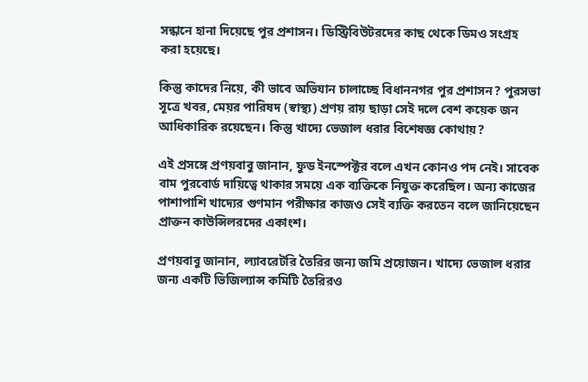সন্ধানে হানা দিয়েছে পুর প্রশাসন। ডিস্ট্রিবিউটরদের কাছ থেকে ডিমও সংগ্রহ করা হয়েছে।

কিন্তু কাদের নিয়ে, কী ভাবে অভিযান চালাচ্ছে বিধাননগর পুর প্রশাসন? পুরসভা সূত্রে খবর, মেয়র পারিষদ (স্বাস্থ্য) প্রণয় রায় ছাড়া সেই দলে বেশ কয়েক জন আধিকারিক রয়েছেন। কিন্তু খাদ্যে ভেজাল ধরার বিশেষজ্ঞ কোথায়?

এই প্রসঙ্গে প্রণয়বাবু জানান, ফুড ইনস্পেক্টর বলে এখন কোনও পদ নেই। সাবেক বাম পুরবোর্ড দায়িত্বে থাকার সময়ে এক ব্যক্তিকে নিযুক্ত করেছিল। অন্য কাজের পাশাপাশি খাদ্যের গুণমান পরীক্ষার কাজও সেই ব্যক্তি করতেন বলে জানিয়েছেন প্রাক্তন কাউন্সিলরদের একাংশ।

প্রণয়বাবু জানান, ল্যাবরেটরি তৈরির জন্য জমি প্রয়োজন। খাদ্যে ভেজাল ধরার জন্য একটি ভিজিল্যান্স কমিটি তৈরিরও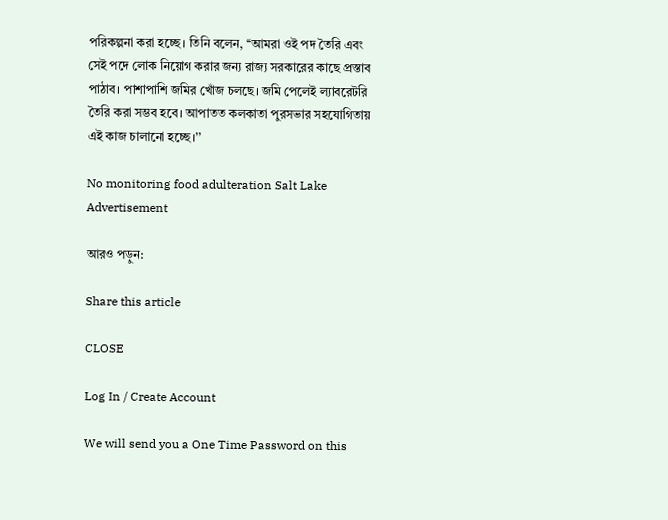পরিকল্পনা করা হচ্ছে। তিনি বলেন, ‘‘আমরা ওই পদ তৈরি এবং সেই পদে লোক নিয়োগ করার জন্য রাজ্য সরকারের কাছে প্রস্তাব পাঠাব। পাশাপাশি জমির খোঁজ চলছে। জমি পেলেই ল্যাবরেটরি তৈরি করা সম্ভব হবে। আপাতত কলকাতা পুরসভার সহযোগিতায় এই কাজ চালানো হচ্ছে।’’

No monitoring food adulteration Salt Lake
Advertisement

আরও পড়ুন:

Share this article

CLOSE

Log In / Create Account

We will send you a One Time Password on this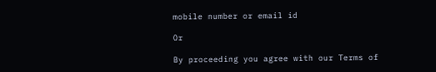mobile number or email id

Or

By proceeding you agree with our Terms of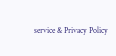service & Privacy Policy